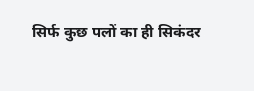सिर्फ कुछ पलों का ही सिकंदर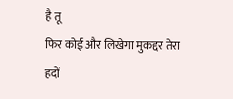है तू
फिर कोई और लिखेगा मुकद्दर तेरा
हदों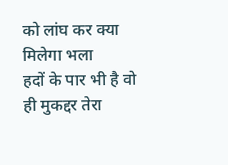को लांघ कर क्या मिलेगा भला
हदों के पार भी है वो ही मुकद्दर तेरा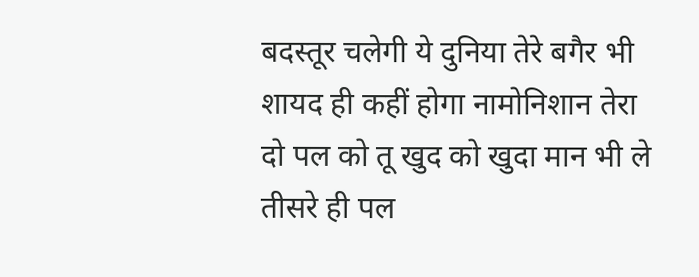बदस्तूर चलेगी ये दुनिया तेरे बगैर भी
शायद ही कहीं होगा नामोनिशान तेरा
दो पल को तू खुद को खुदा मान भी ले
तीसरे ही पल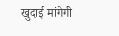खुदाई मांगेगी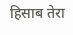हिसाब तेरा